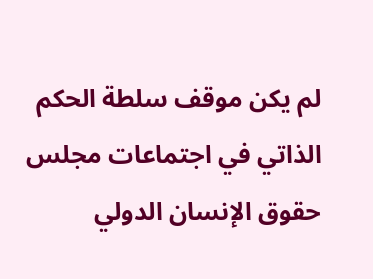لم يكن موقف سلطة الحكم الذاتي في اجتماعات مجلس حقوق الإنسان الدولي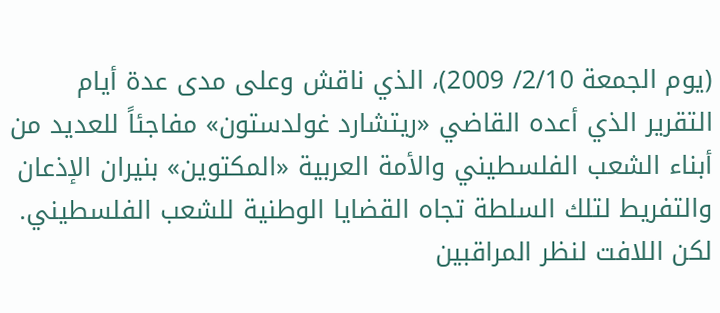(يوم الجمعة 2/10/ 2009)، الذي ناقش وعلى مدى عدة أيام التقرير الذي أعده القاضي «ريتشارد غولدستون» مفاجئاً للعديد من أبناء الشعب الفلسطيني والأمة العربية «المكتوين» بنيران الإذعان والتفريط لتلك السلطة تجاه القضايا الوطنية للشعب الفلسطيني. لكن اللافت لنظر المراقبين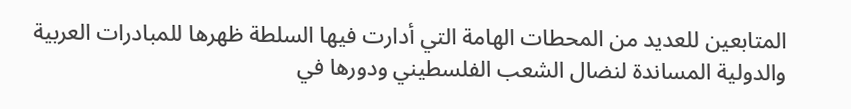المتابعين للعديد من المحطات الهامة التي أدارت فيها السلطة ظهرها للمبادرات العربية والدولية المساندة لنضال الشعب الفلسطيني ودورها في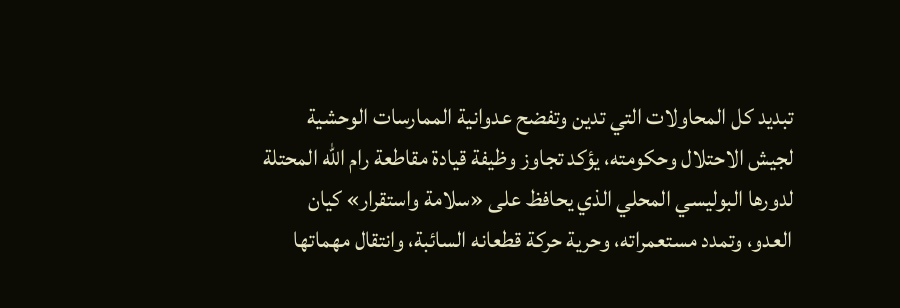تبديد كل المحاولات التي تدين وتفضح عدوانية الممارسات الوحشية لجيش الاحتلال وحكومته، يؤكد تجاوز وظيفة قيادة مقاطعة رام الله المحتلة لدورها البوليسي المحلي الذي يحافظ على «سلامة واستقرار» كيان العدو، وتمدد مستعمراته، وحرية حركة قطعانه السائبة، وانتقال مهماتها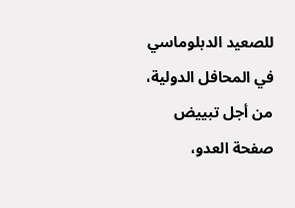للصعيد الدبلوماسي في المحافل الدولية، من أجل تبييض صفحة العدو،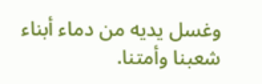وغسل يديه من دماء أبناء شعبنا وأمتنا.